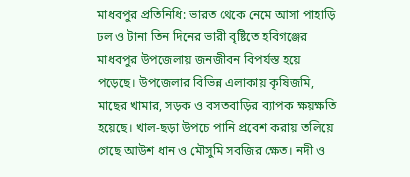মাধবপুর প্রতিনিধি: ভারত থেকে নেমে আসা পাহাড়ি ঢল ও টানা তিন দিনের ভারী বৃষ্টিতে হবিগঞ্জের মাধবপুর উপজেলায় জনজীবন বিপর্যস্ত হয়ে পড়েছে। উপজেলার বিভিন্ন এলাকায় কৃষিজমি, মাছের খামার, সড়ক ও বসতবাড়ির ব্যাপক ক্ষয়ক্ষতি হয়েছে। খাল-ছড়া উপচে পানি প্রবেশ করায় তলিয়ে গেছে আউশ ধান ও মৌসুমি সবজির ক্ষেত। নদী ও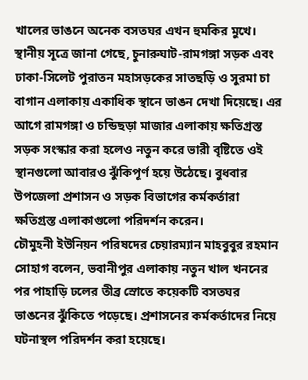খালের ভাঙনে অনেক বসতঘর এখন হুমকির মুখে।
স্থানীয় সূত্রে জানা গেছে, চুনারুঘাট-রামগঙ্গা সড়ক এবং ঢাকা-সিলেট পুরাতন মহাসড়কের সাতছড়ি ও সুরমা চা বাগান এলাকায় একাধিক স্থানে ভাঙন দেখা দিয়েছে। এর আগে রামগঙ্গা ও চন্ডিছড়া মাজার এলাকায় ক্ষতিগ্রস্ত সড়ক সংস্কার করা হলেও নতুন করে ভারী বৃষ্টিতে ওই স্থানগুলো আবারও ঝুঁকিপূর্ণ হয়ে উঠেছে। বুধবার উপজেলা প্রশাসন ও সড়ক বিভাগের কর্মকর্তারা ক্ষতিগ্রস্ত এলাকাগুলো পরিদর্শন করেন।
চৌমুহনী ইউনিয়ন পরিষদের চেয়ারম্যান মাহবুবুর রহমান সোহাগ বলেন, ভবানীপুর এলাকায় নতুন খাল খননের পর পাহাড়ি ঢলের তীব্র স্রোতে কয়েকটি বসতঘর ভাঙনের ঝুঁকিতে পড়েছে। প্রশাসনের কর্মকর্তাদের নিয়ে ঘটনাস্থল পরিদর্শন করা হয়েছে।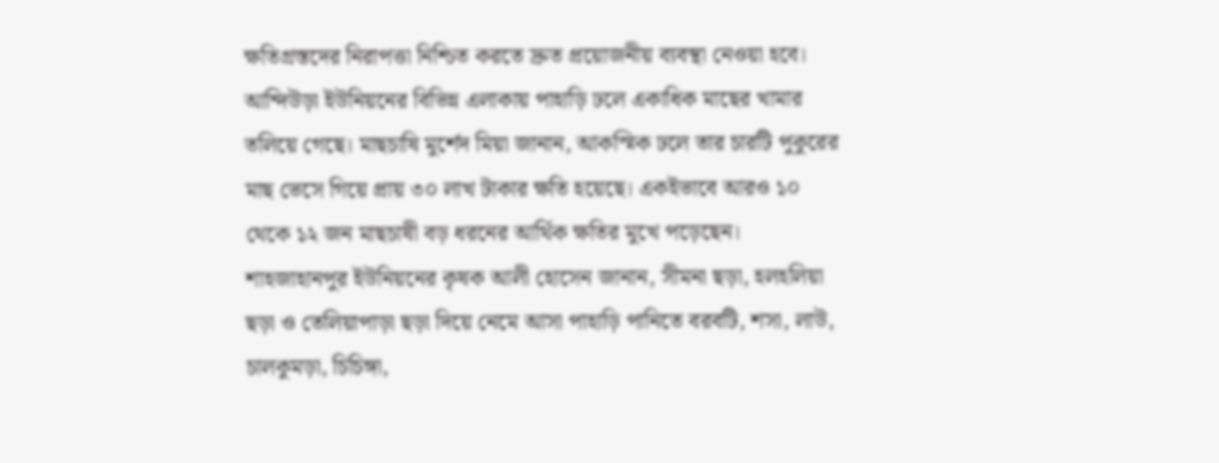ক্ষতিগ্রস্তদের নিরাপত্তা নিশ্চিত করতে দ্রুত প্রয়োজনীয় ব্যবস্থা নেওয়া হবে।
আন্দিউড়া ইউনিয়নের বিভিন্ন এলাকায় পাহাড়ি ঢলে একাধিক মাছের খামার তলিয়ে গেছে। মাছচাষি মুর্শেদ মিয়া জানান, আকস্মিক ঢলে তার চারটি পুকুরের মাছ ভেসে গিয়ে প্রায় ৩০ লাখ টাকার ক্ষতি হয়েছে। একইভাবে আরও ১০ থেকে ১২ জন মাছচাষী বড় ধরনের আর্থিক ক্ষতির মুখে পড়েছেন।
শাহজাহানপুর ইউনিয়নের কৃষক আলী হোসেন জানান, সীমনা ছড়া, হলহলিয়া ছড়া ও তেলিয়াপাড়া ছড়া দিয়ে নেমে আসা পাহাড়ি পানিতে বরবটি, শসা, লাউ, চালকুমড়া, চিচিঙ্গা,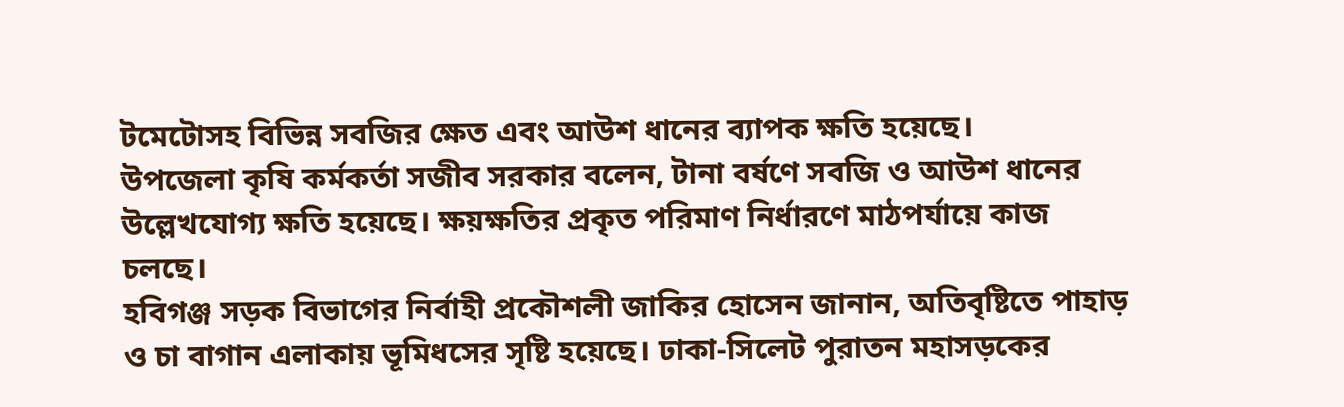টমেটোসহ বিভিন্ন সবজির ক্ষেত এবং আউশ ধানের ব্যাপক ক্ষতি হয়েছে।
উপজেলা কৃষি কর্মকর্তা সজীব সরকার বলেন, টানা বর্ষণে সবজি ও আউশ ধানের উল্লেখযোগ্য ক্ষতি হয়েছে। ক্ষয়ক্ষতির প্রকৃত পরিমাণ নির্ধারণে মাঠপর্যায়ে কাজ চলছে।
হবিগঞ্জ সড়ক বিভাগের নির্বাহী প্রকৌশলী জাকির হোসেন জানান, অতিবৃষ্টিতে পাহাড় ও চা বাগান এলাকায় ভূমিধসের সৃষ্টি হয়েছে। ঢাকা-সিলেট পুরাতন মহাসড়কের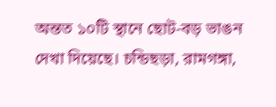অন্তত ১০টি স্থানে ছোট-বড় ভাঙন দেখা দিয়েছে। চন্ডিছড়া, রামগঙ্গা,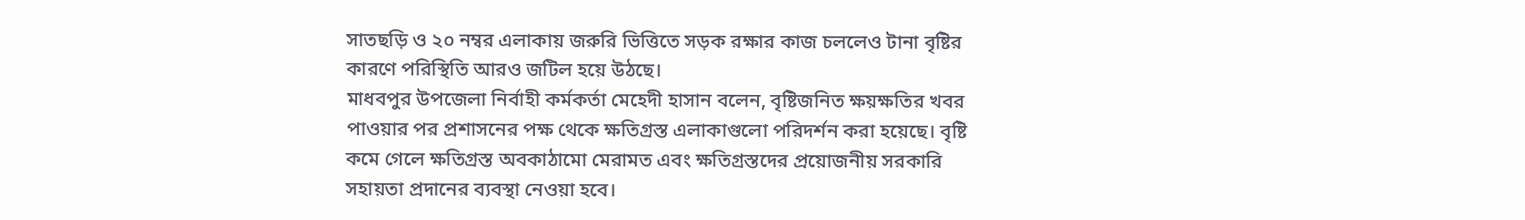সাতছড়ি ও ২০ নম্বর এলাকায় জরুরি ভিত্তিতে সড়ক রক্ষার কাজ চললেও টানা বৃষ্টির কারণে পরিস্থিতি আরও জটিল হয়ে উঠছে।
মাধবপুর উপজেলা নির্বাহী কর্মকর্তা মেহেদী হাসান বলেন, বৃষ্টিজনিত ক্ষয়ক্ষতির খবর পাওয়ার পর প্রশাসনের পক্ষ থেকে ক্ষতিগ্রস্ত এলাকাগুলো পরিদর্শন করা হয়েছে। বৃষ্টি কমে গেলে ক্ষতিগ্রস্ত অবকাঠামো মেরামত এবং ক্ষতিগ্রস্তদের প্রয়োজনীয় সরকারি সহায়তা প্রদানের ব্যবস্থা নেওয়া হবে।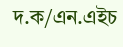দ.ক/এন.এইচ